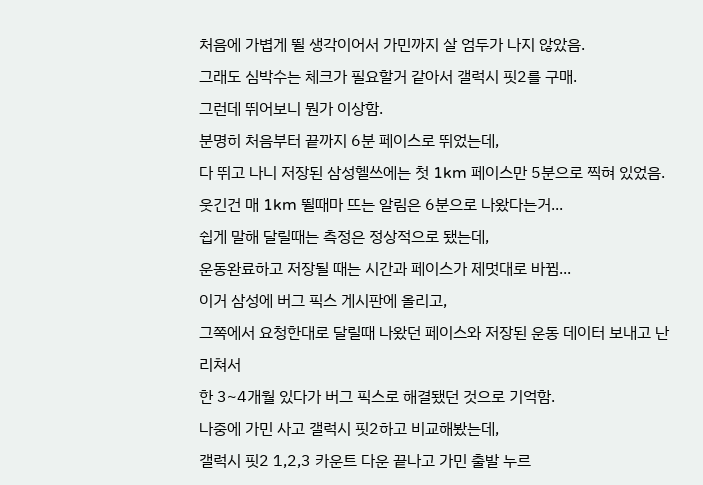처음에 가볍게 뛸 생각이어서 가민까지 살 엄두가 나지 않았음.
그래도 심박수는 체크가 필요할거 같아서 갤럭시 핏2를 구매.
그런데 뛰어보니 뭔가 이상함.
분명히 처음부터 끝까지 6분 페이스로 뛰었는데,
다 뛰고 나니 저장된 삼성헬쓰에는 첫 1km 페이스만 5분으로 찍혀 있었음.
웃긴건 매 1km 뛸때마 뜨는 알림은 6분으로 나왔다는거...
쉽게 말해 달릴때는 측정은 정상적으로 됐는데,
운동완료하고 저장될 때는 시간과 페이스가 제멋대로 바뀜...
이거 삼성에 버그 픽스 게시판에 올리고,
그쪽에서 요청한대로 달릴때 나왔던 페이스와 저장된 운동 데이터 보내고 난리쳐서
한 3~4개월 있다가 버그 픽스로 해결됐던 것으로 기억함.
나중에 가민 사고 갤럭시 핏2하고 비교해봤는데,
갤럭시 핏2 1,2,3 카운트 다운 끝나고 가민 출발 누르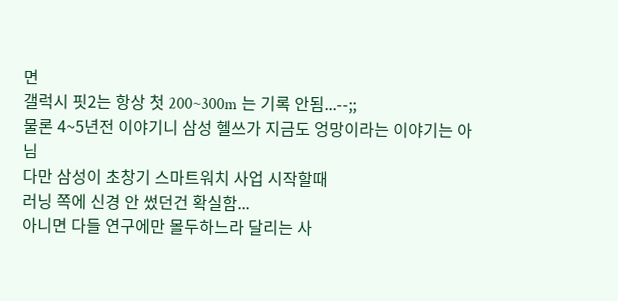면
갤럭시 핏2는 항상 첫 200~300m 는 기록 안됨...--;;
물론 4~5년전 이야기니 삼성 헬쓰가 지금도 엉망이라는 이야기는 아님
다만 삼성이 초창기 스마트워치 사업 시작할때
러닝 쪽에 신경 안 썼던건 확실함...
아니면 다들 연구에만 몰두하느라 달리는 사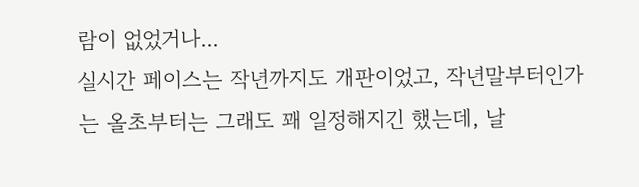람이 없었거나...
실시간 페이스는 작년까지도 개판이었고, 작년말부터인가는 올초부터는 그래도 꽤 일정해지긴 했는데, 날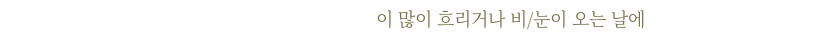이 많이 흐리거나 비/눈이 오는 날에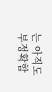는 아직도 부정확함